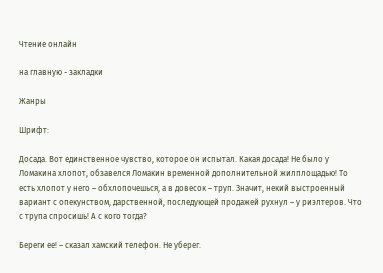Чтение онлайн

на главную - закладки

Жанры

Шрифт:

Досада. Вот единственное чувство, которое он испытал. Какая досада! Не было у Ломакина хлопот, обзавелся Ломакин временной дополнительной жилплощадью! То есть хлопот у него – обхлопочешься, а в довесок – труп. Значит, некий выстроенный вариант с опекунством, дарственной, последующей продажей рухнул – у риэлтеров. Что с трупа спросишь! А с кого тогда?

Береги ее! – сказал хамский телефон. Не уберег.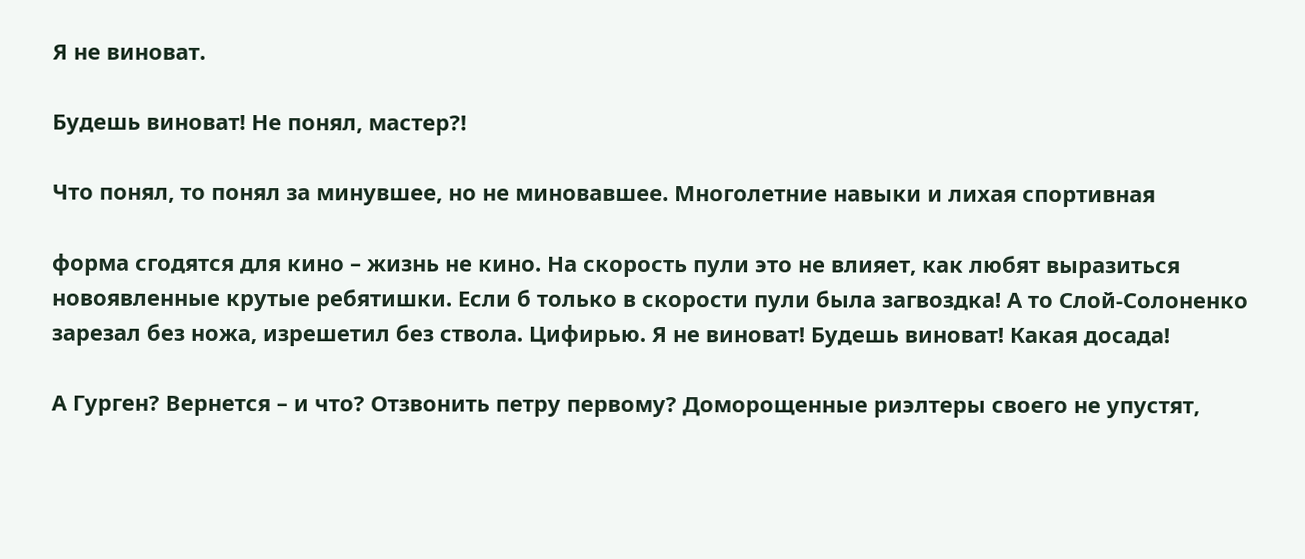Я не виноват.

Будешь виноват! Не понял, мастер?!

Что понял, то понял за минувшее, но не миновавшее. Многолетние навыки и лихая спортивная

форма сгодятся для кино – жизнь не кино. На скорость пули это не влияет, как любят выразиться новоявленные крутые ребятишки. Если б только в скорости пули была загвоздка! А то Слой-Солоненко зарезал без ножа, изрешетил без ствола. Цифирью. Я не виноват! Будешь виноват! Какая досада!

А Гурген? Вернется – и что? Отзвонить петру первому? Доморощенные риэлтеры своего не упустят,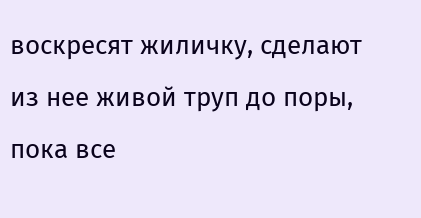воскресят жиличку, сделают из нее живой труп до поры, пока все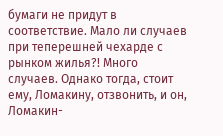бумаги не придут в соответствие. Мало ли случаев при теперешней чехарде с рынком жилья?! Много случаев. Однако тогда, стоит ему, Ломакину, отзвонить, и он, Ломакин-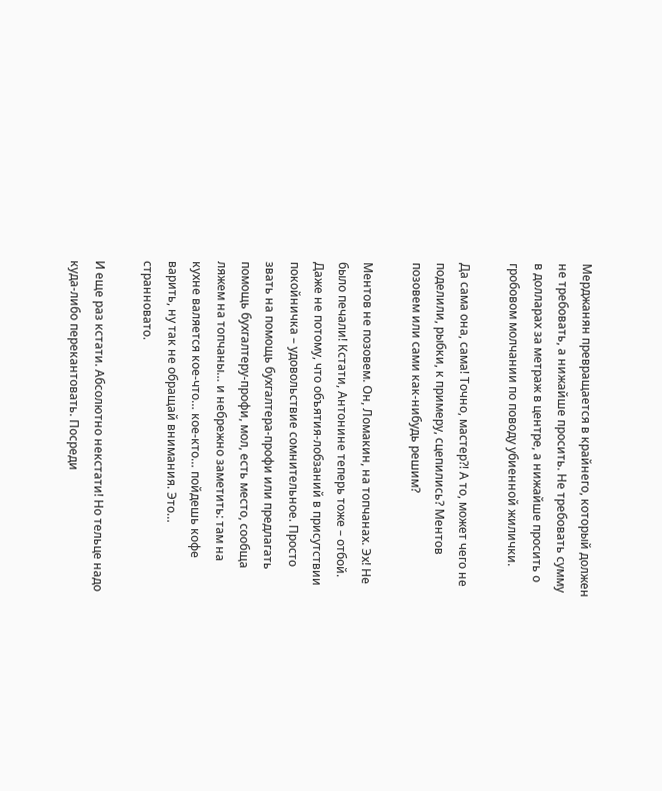Мерджанян превращается в крайнего, который должен не требовать, а нижайше просить. Не требовать сумму в долларах за метраж в центре, а нижайше просить о гробовом молчании по поводу убиенной жилички.

Да сама она, сама! Точно, мастер?! А то, может чего не поделили, рыбки, к примеру, сцепились? Ментов позовем или сами как-нибудь решим?

Ментов не позовем. Он, Ломакин, на топчанах. Эх! Не было печали! Кстати, Антонине теперь тоже – отбой. Даже не потому, что объятия-лобзаний в присутствии покойничка – удовольствие сомнительное. Просто звать на помощь бухгалтера-профи или предлагать помощь бухгалтеру-профи, мол, есть место, сообща ляжем на топчаны… и небрежно заметить: там на кухне валяется кое-что… кое-кто… пойдешь кофе варить, ну так не обращай внимания. Это… странновато.

И еще раз кстати. Абсолютно некстати! Но тельце надо куда-либо перекантовать. Посреди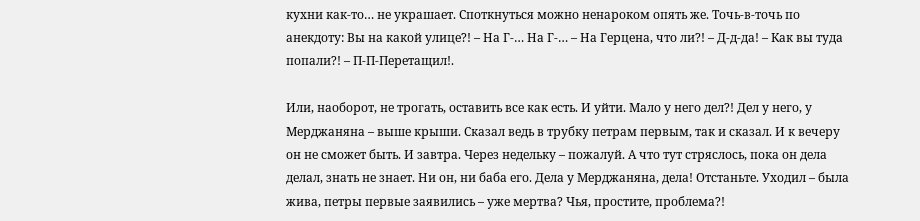кухни как-то… не украшает. Споткнуться можно ненароком опять же. Точь-в-точь по анекдоту: Вы на какой улице?! – На Г-… На Г-… – На Герцена, что ли?! – Д-д-да! – Как вы туда попали?! – П-П-Перетащил!.

Или, наоборот, не трогать, оставить все как есть. И уйти. Мало у него дел?! Дел у него, у Мерджаняна – выше крыши. Сказал ведь в трубку петрам первым, так и сказал. И к вечеру он не сможет быть. И завтра. Через недельку – пожалуй. А что тут стряслось, пока он дела делал, знать не знает. Ни он, ни баба его. Дела у Мерджаняна, дела! Отстаньте. Уходил – была жива, петры первые заявились – уже мертва? Чья, простите, проблема?!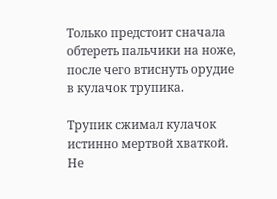Только предстоит сначала обтереть пальчики на ноже, после чего втиснуть орудие в кулачок трупика.

Трупик сжимал кулачок истинно мертвой хваткой. Не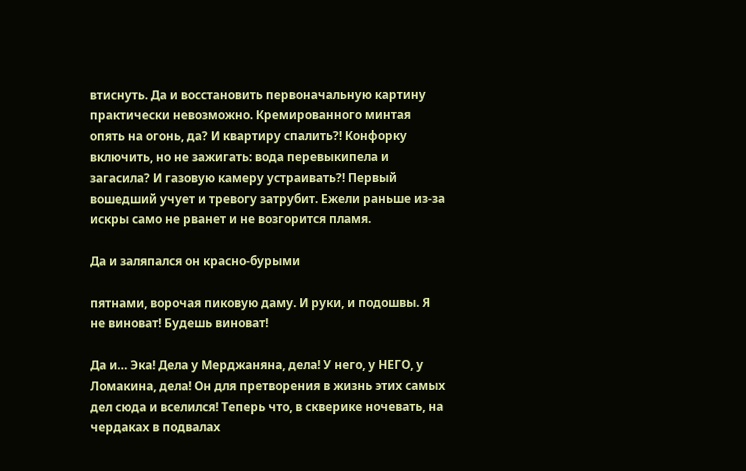втиснуть. Да и восстановить первоначальную картину практически невозможно. Кремированного минтая опять на огонь, да? И квартиру спалить?! Конфорку включить, но не зажигать: вода перевыкипела и загасила? И газовую камеру устраивать?! Первый вошедший учует и тревогу затрубит. Ежели раньше из-за искры само не рванет и не возгорится пламя.

Да и заляпался он красно-бурыми

пятнами, ворочая пиковую даму. И руки, и подошвы. Я не виноват! Будешь виноват!

Да и… Эка! Дела у Мерджаняна, дела! У него, у НЕГО, у Ломакина, дела! Он для претворения в жизнь этих самых дел сюда и вселился! Теперь что, в скверике ночевать, на чердаках в подвалах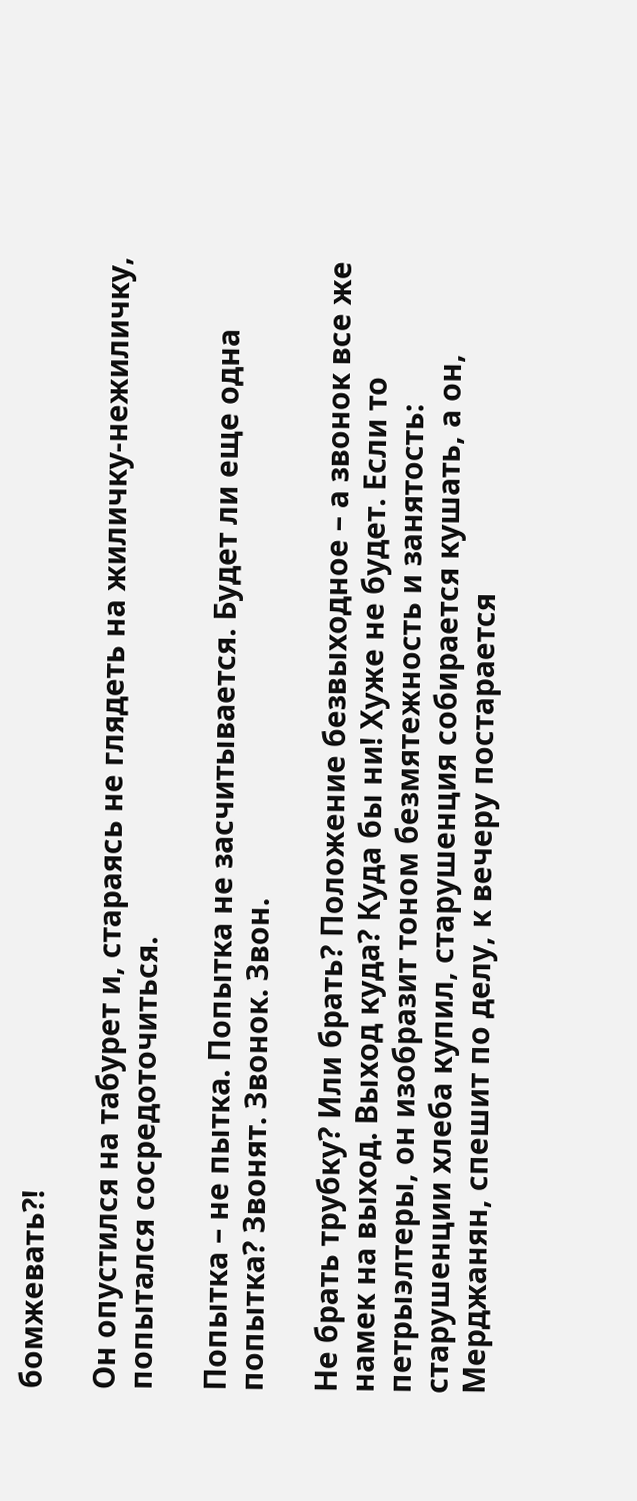бомжевать?!

Он опустился на табурет и, стараясь не глядеть на жиличку-нежиличку, попытался сосредоточиться.

Попытка – не пытка. Попытка не засчитывается. Будет ли еще одна попытка? Звонят. Звонок. Звон.

Не брать трубку? Или брать? Положение безвыходное – а звонок все же намек на выход. Выход куда? Куда бы ни! Хуже не будет. Если то петрыэлтеры, он изобразит тоном безмятежность и занятость: старушенции хлеба купил, старушенция собирается кушать, а он, Мерджанян, спешит по делу, к вечеру постарается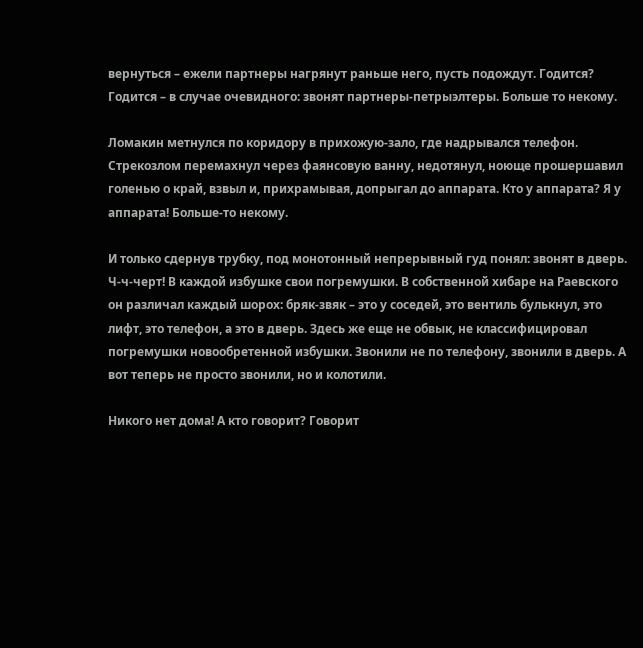вернуться – ежели партнеры нагрянут раньше него, пусть подождут. Годится? Годится – в случае очевидного: звонят партнеры-петрыэлтеры. Больше то некому.

Ломакин метнулся по коридору в прихожую-зало, где надрывался телефон. Стрекозлом перемахнул через фаянсовую ванну, недотянул, ноюще прошершавил голенью о край, взвыл и, прихрамывая, допрыгал до аппарата. Кто у аппарата? Я у аппарата! Больше-то некому.

И только сдернув трубку, под монотонный непрерывный гуд понял: звонят в дверь. Ч-ч-черт! В каждой избушке свои погремушки. В собственной хибаре на Раевского он различал каждый шорох: бряк-звяк – это у соседей, это вентиль булькнул, это лифт, это телефон, а это в дверь. Здесь же еще не обвык, не классифицировал погремушки новообретенной избушки. Звонили не по телефону, звонили в дверь. А вот теперь не просто звонили, но и колотили.

Никого нет дома! А кто говорит? Говорит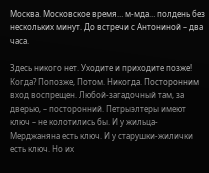Москва. Московское время… м-мда… полдень без нескольких минут. До встречи с Антониной – два часа.

Здесь никого нет. Уходите и приходите позже! Когда? Попозже, Потом. Никогда. Посторонним вход воспрещен. Любой-загадочный там, за дверью, – посторонний. Петрыэлтеры имеют ключ – не колотились бы. И у жильца-Мерджаняна есть ключ. И у старушки-жилички есть ключ. Но их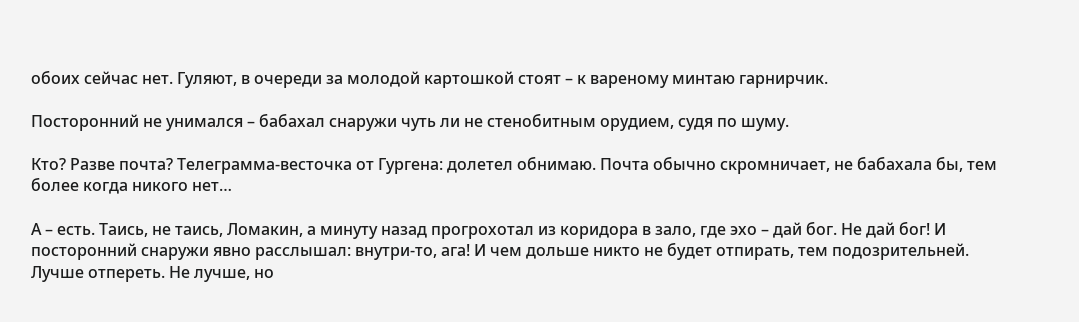обоих сейчас нет. Гуляют, в очереди за молодой картошкой стоят – к вареному минтаю гарнирчик.

Посторонний не унимался – бабахал снаружи чуть ли не стенобитным орудием, судя по шуму.

Кто? Разве почта? Телеграмма-весточка от Гургена: долетел обнимаю. Почта обычно скромничает, не бабахала бы, тем более когда никого нет…

А – есть. Таись, не таись, Ломакин, а минуту назад прогрохотал из коридора в зало, где эхо – дай бог. Не дай бог! И посторонний снаружи явно расслышал: внутри-то, ага! И чем дольше никто не будет отпирать, тем подозрительней. Лучше отпереть. Не лучше, но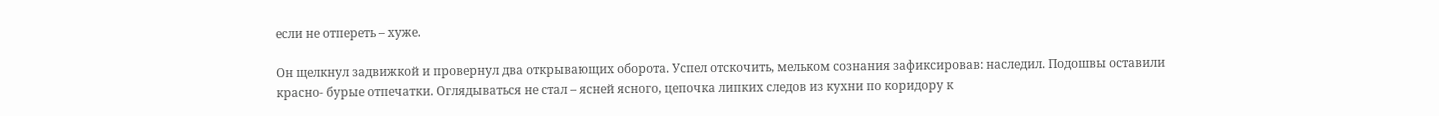если не отпереть – хуже.

Он щелкнул задвижкой и провернул два открывающих оборота. Успел отскочить, мельком сознания зафиксировав: наследил. Подошвы оставили красно- бурые отпечатки. Оглядываться не стал – ясней ясного, цепочка липких следов из кухни по коридору к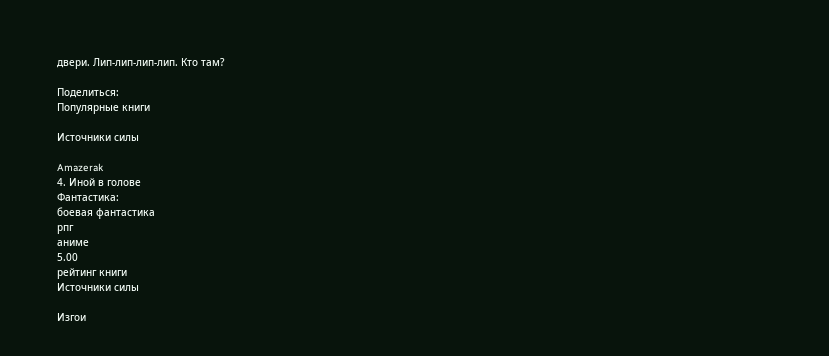двери. Лип-лип-лип-лип. Кто там?

Поделиться:
Популярные книги

Источники силы

Amazerak
4. Иной в голове
Фантастика:
боевая фантастика
рпг
аниме
5.00
рейтинг книги
Источники силы

Изгои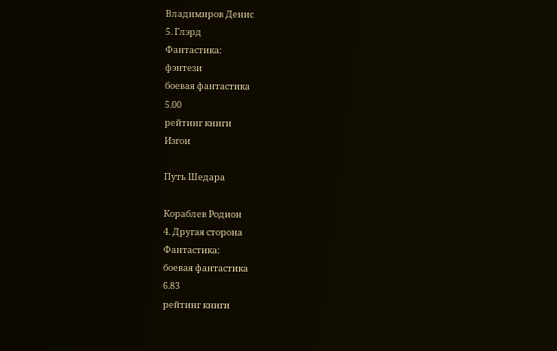Владимиров Денис
5. Глэрд
Фантастика:
фэнтези
боевая фантастика
5.00
рейтинг книги
Изгои

Путь Шедара

Кораблев Родион
4. Другая сторона
Фантастика:
боевая фантастика
6.83
рейтинг книги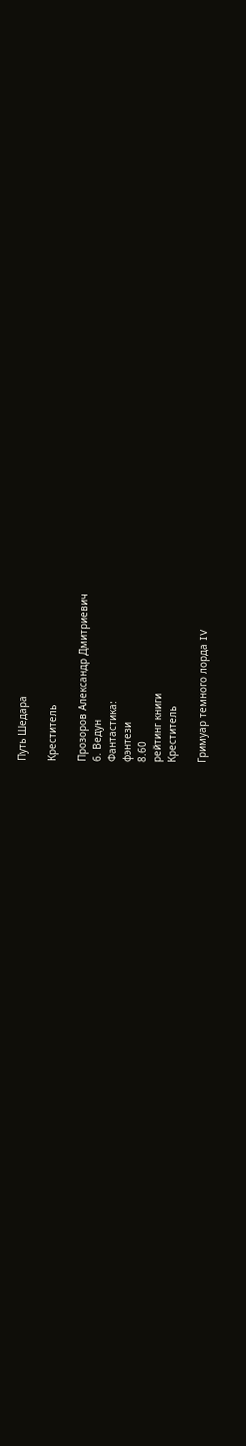Путь Шедара

Креститель

Прозоров Александр Дмитриевич
6. Ведун
Фантастика:
фэнтези
8.60
рейтинг книги
Креститель

Гримуар темного лорда IV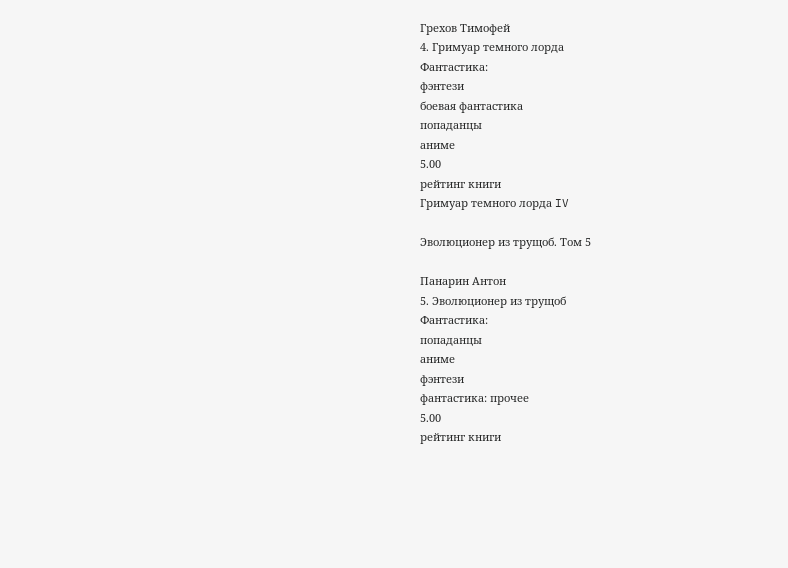Грехов Тимофей
4. Гримуар темного лорда
Фантастика:
фэнтези
боевая фантастика
попаданцы
аниме
5.00
рейтинг книги
Гримуар темного лорда IV

Эволюционер из трущоб. Том 5

Панарин Антон
5. Эволюционер из трущоб
Фантастика:
попаданцы
аниме
фэнтези
фантастика: прочее
5.00
рейтинг книги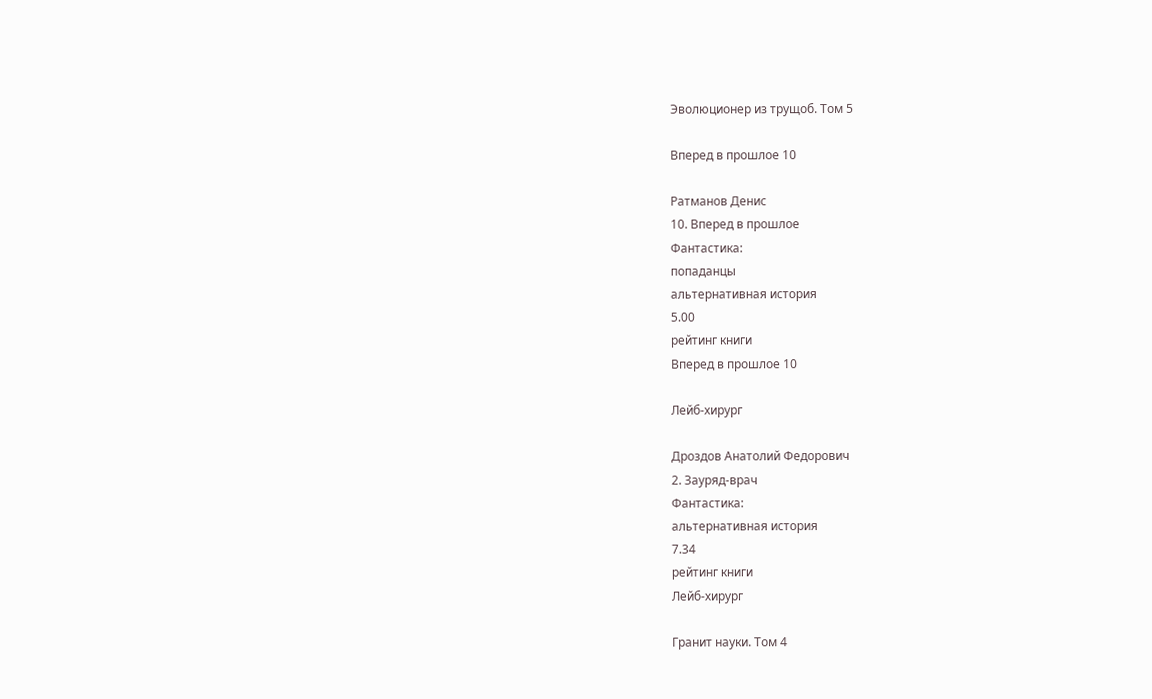Эволюционер из трущоб. Том 5

Вперед в прошлое 10

Ратманов Денис
10. Вперед в прошлое
Фантастика:
попаданцы
альтернативная история
5.00
рейтинг книги
Вперед в прошлое 10

Лейб-хирург

Дроздов Анатолий Федорович
2. Зауряд-врач
Фантастика:
альтернативная история
7.34
рейтинг книги
Лейб-хирург

Гранит науки. Том 4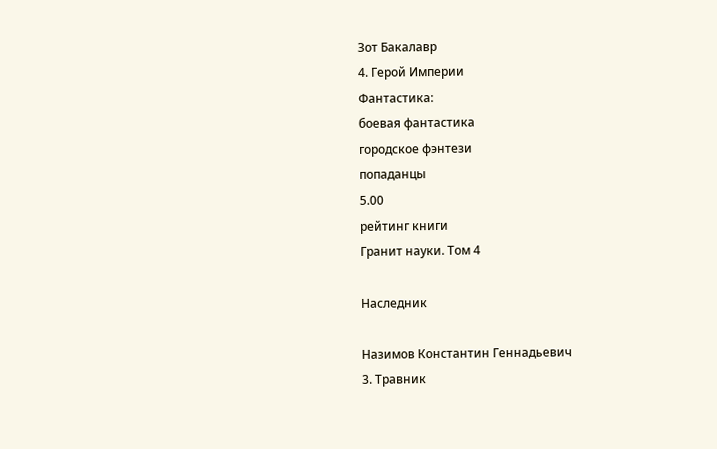Зот Бакалавр
4. Герой Империи
Фантастика:
боевая фантастика
городское фэнтези
попаданцы
5.00
рейтинг книги
Гранит науки. Том 4

Наследник

Назимов Константин Геннадьевич
3. Травник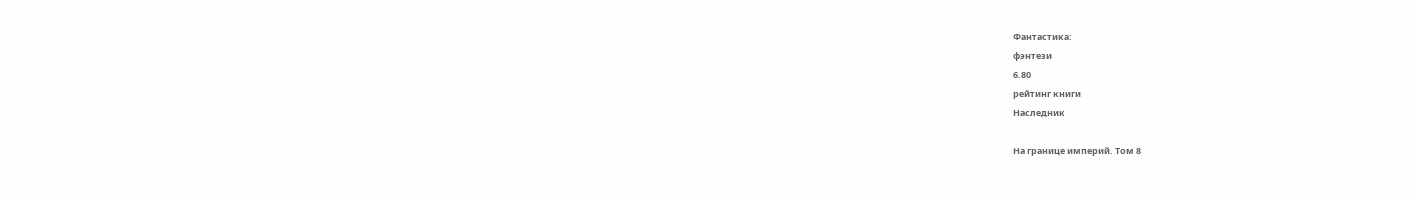Фантастика:
фэнтези
6.80
рейтинг книги
Наследник

На границе империй. Том 8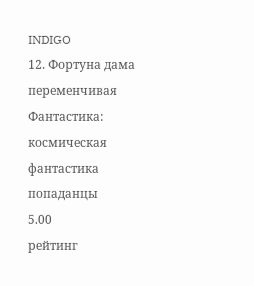INDIGO
12. Фортуна дама переменчивая
Фантастика:
космическая фантастика
попаданцы
5.00
рейтинг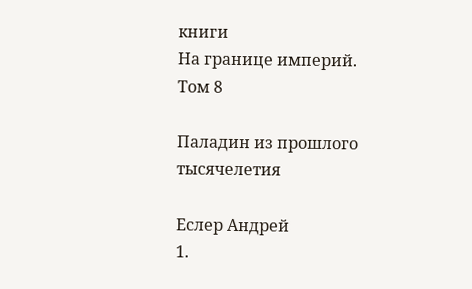книги
На границе империй. Том 8

Паладин из прошлого тысячелетия

Еслер Андрей
1.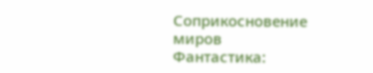Соприкосновение миров
Фантастика: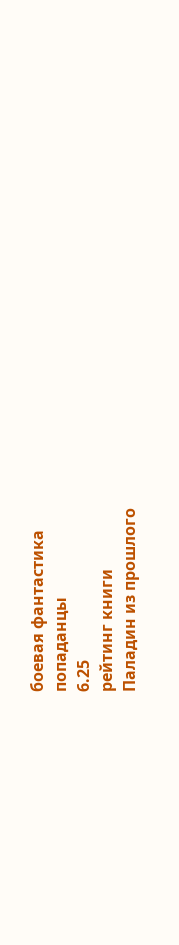боевая фантастика
попаданцы
6.25
рейтинг книги
Паладин из прошлого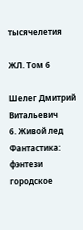тысячелетия

ЖЛ. Том 6

Шелег Дмитрий Витальевич
6. Живой лед
Фантастика:
фэнтези
городское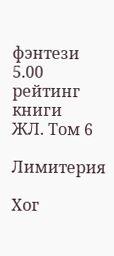фэнтези
5.00
рейтинг книги
ЖЛ. Том 6

Лимитерия

Хог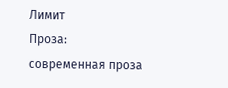Лимит
Проза:
современная проза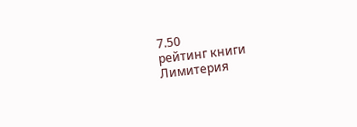7.50
рейтинг книги
Лимитерия